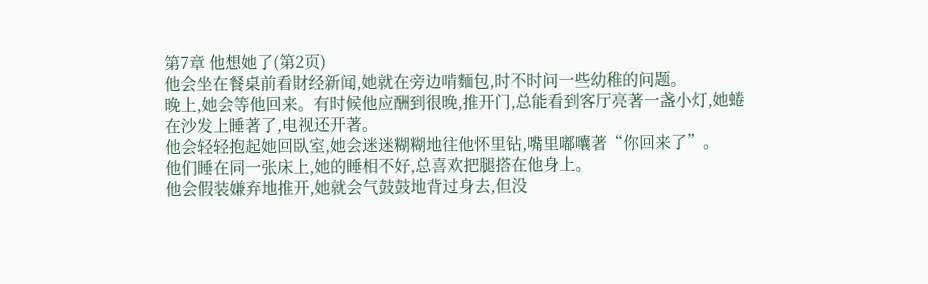第7章 他想她了(第2页)
他会坐在餐桌前看財经新闻,她就在旁边啃麵包,时不时问一些幼稚的问题。
晚上,她会等他回来。有时候他应酬到很晚,推开门,总能看到客厅亮著一盏小灯,她蜷在沙发上睡著了,电视还开著。
他会轻轻抱起她回臥室,她会迷迷糊糊地往他怀里钻,嘴里嘟囔著“你回来了”。
他们睡在同一张床上,她的睡相不好,总喜欢把腿搭在他身上。
他会假装嫌弃地推开,她就会气鼓鼓地背过身去,但没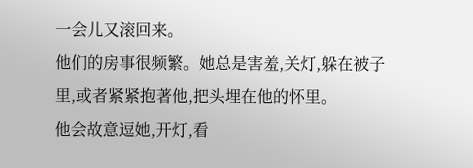一会儿又滚回来。
他们的房事很频繁。她总是害羞,关灯,躲在被子里,或者紧紧抱著他,把头埋在他的怀里。
他会故意逗她,开灯,看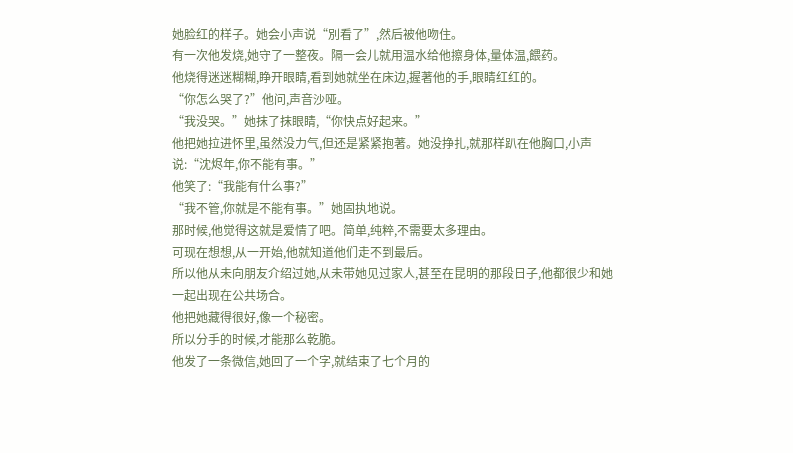她脸红的样子。她会小声说“別看了”,然后被他吻住。
有一次他发烧,她守了一整夜。隔一会儿就用温水给他擦身体,量体温,餵药。
他烧得迷迷糊糊,睁开眼睛,看到她就坐在床边,握著他的手,眼睛红红的。
“你怎么哭了?”他问,声音沙哑。
“我没哭。”她抹了抹眼睛,“你快点好起来。”
他把她拉进怀里,虽然没力气,但还是紧紧抱著。她没挣扎,就那样趴在他胸口,小声说:“沈烬年,你不能有事。”
他笑了:“我能有什么事?”
“我不管,你就是不能有事。”她固执地说。
那时候,他觉得这就是爱情了吧。简单,纯粹,不需要太多理由。
可现在想想,从一开始,他就知道他们走不到最后。
所以他从未向朋友介绍过她,从未带她见过家人,甚至在昆明的那段日子,他都很少和她一起出现在公共场合。
他把她藏得很好,像一个秘密。
所以分手的时候,才能那么乾脆。
他发了一条微信,她回了一个字,就结束了七个月的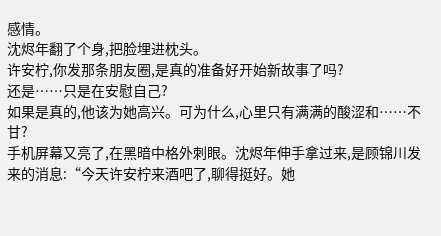感情。
沈烬年翻了个身,把脸埋进枕头。
许安柠,你发那条朋友圈,是真的准备好开始新故事了吗?
还是……只是在安慰自己?
如果是真的,他该为她高兴。可为什么,心里只有满满的酸涩和……不甘?
手机屏幕又亮了,在黑暗中格外刺眼。沈烬年伸手拿过来,是顾锦川发来的消息:“今天许安柠来酒吧了,聊得挺好。她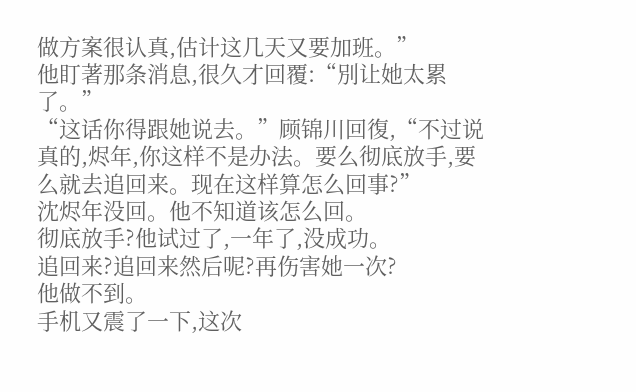做方案很认真,估计这几天又要加班。”
他盯著那条消息,很久才回覆:“別让她太累了。”
“这话你得跟她说去。”顾锦川回復,“不过说真的,烬年,你这样不是办法。要么彻底放手,要么就去追回来。现在这样算怎么回事?”
沈烬年没回。他不知道该怎么回。
彻底放手?他试过了,一年了,没成功。
追回来?追回来然后呢?再伤害她一次?
他做不到。
手机又震了一下,这次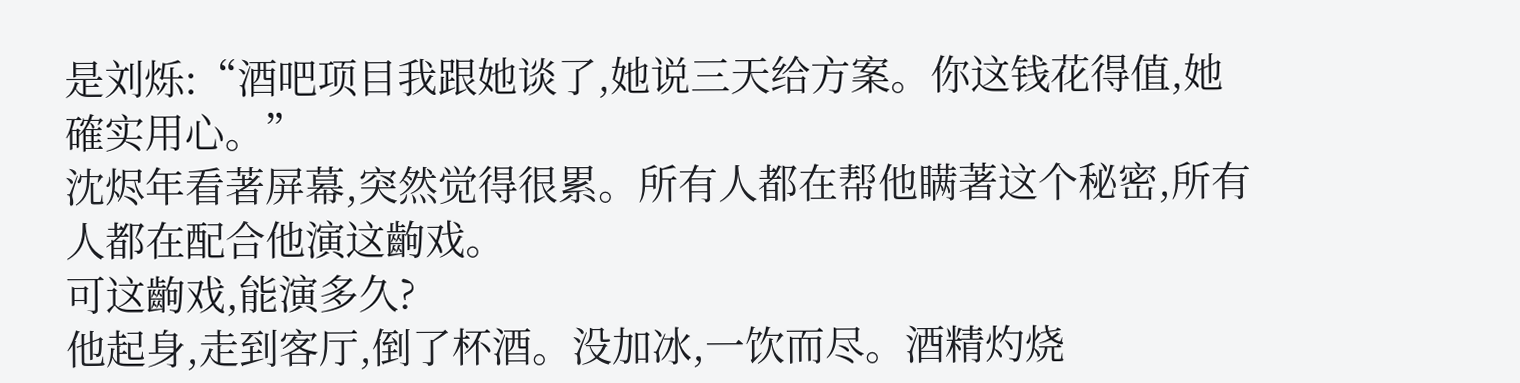是刘烁:“酒吧项目我跟她谈了,她说三天给方案。你这钱花得值,她確实用心。”
沈烬年看著屏幕,突然觉得很累。所有人都在帮他瞒著这个秘密,所有人都在配合他演这齣戏。
可这齣戏,能演多久?
他起身,走到客厅,倒了杯酒。没加冰,一饮而尽。酒精灼烧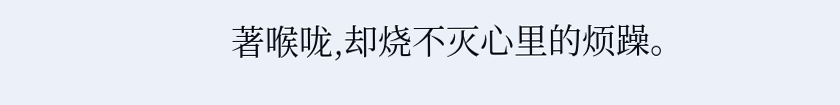著喉咙,却烧不灭心里的烦躁。